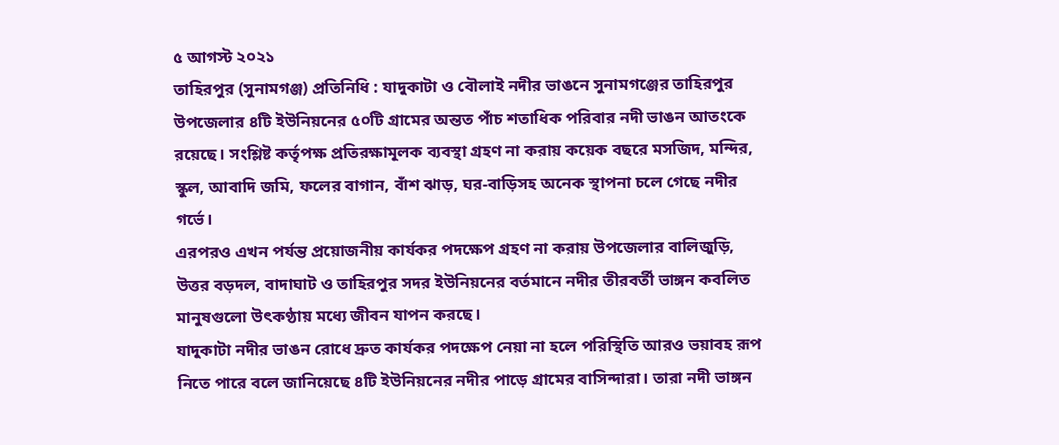৫ আগস্ট ২০২১
তাহিরপুর (সুনামগঞ্জ) প্রতিনিধি : যাদুকাটা ও বৌলাই নদীর ভাঙনে সুনামগঞ্জের তাহিরপুর উপজেলার ৪টি ইউনিয়নের ৫০টি গ্রামের অন্তত পাঁচ শতাধিক পরিবার নদী ভাঙন আতংকে রয়েছে। সংশ্লিষ্ট কর্তৃপক্ষ প্রতিরক্ষামূলক ব্যবস্থা গ্রহণ না করায় কয়েক বছরে মসজিদ, মন্দির, স্কুল, আবাদি জমি, ফলের বাগান, বাঁশ ঝাড়, ঘর-বাড়িসহ অনেক স্থাপনা চলে গেছে নদীর গর্ভে।
এরপরও এখন পর্যন্ত প্রয়োজনীয় কার্যকর পদক্ষেপ গ্রহণ না করায় উপজেলার বালিজুড়ি, উত্তর বড়দল, বাদাঘাট ও তাহিরপুর সদর ইউনিয়নের বর্তমানে নদীর তীরবর্তী ভাঙ্গন কবলিত মানুষগুলো উৎকণ্ঠায় মধ্যে জীবন যাপন করছে।
যাদুকাটা নদীর ভাঙন রোধে দ্রুত কার্যকর পদক্ষেপ নেয়া না হলে পরিস্থিতি আরও ভয়াবহ রূপ নিতে পারে বলে জানিয়েছে ৪টি ইউনিয়নের নদীর পাড়ে গ্রামের বাসিন্দারা। তারা নদী ভাঙ্গন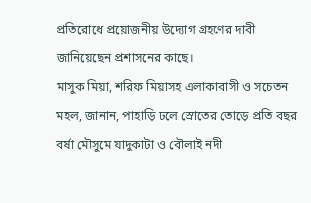প্রতিরোধে প্রয়োজনীয় উদ্যোগ গ্রহণের দাবী জানিয়েছেন প্রশাসনের কাছে।
মাসুক মিয়া, শরিফ মিয়াসহ এলাকাবাসী ও সচেতন মহল, জানান, পাহাড়ি ঢলে স্রোতের তোড়ে প্রতি বছর বর্ষা মৌসুমে যাদুকাটা ও বৌলাই নদী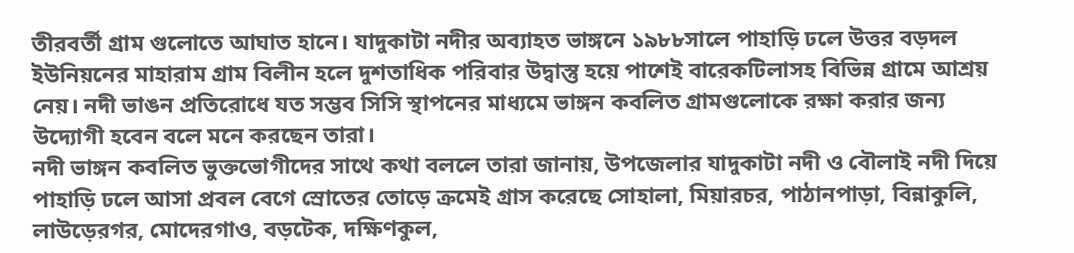তীরবর্তী গ্রাম গুলোতে আঘাত হানে। যাদুকাটা নদীর অব্যাহত ভাঙ্গনে ১৯৮৮সালে পাহাড়ি ঢলে উত্তর বড়দল ইউনিয়নের মাহারাম গ্রাম বিলীন হলে দুশতাধিক পরিবার উদ্বাস্তু হয়ে পাশেই বারেকটিলাসহ বিভিন্ন গ্রামে আশ্রয় নেয়। নদী ভাঙন প্রতিরোধে যত সম্ভব সিসি স্থাপনের মাধ্যমে ভাঙ্গন কবলিত গ্রামগুলোকে রক্ষা করার জন্য উদ্যোগী হবেন বলে মনে করছেন তারা।
নদী ভাঙ্গন কবলিত ভুক্তভোগীদের সাথে কথা বললে তারা জানায়, উপজেলার যাদুকাটা নদী ও বৌলাই নদী দিয়ে পাহাড়ি ঢলে আসা প্রবল বেগে স্রোতের তোড়ে ক্রমেই গ্রাস করেছে সোহালা, মিয়ারচর, পাঠানপাড়া, বিন্নাকুলি, লাউড়েরগর, মোদেরগাও, বড়টেক, দক্ষিণকুল,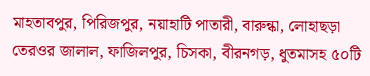মাহতাবপুর, পিরিজপুর, নয়াহাটি পাতারী, বারুন্কা, লোহাছড়া তেরওর জালাল, ফাজিলপুর, চিসকা, বীরনগড়, ধুতমাসহ ৫০টি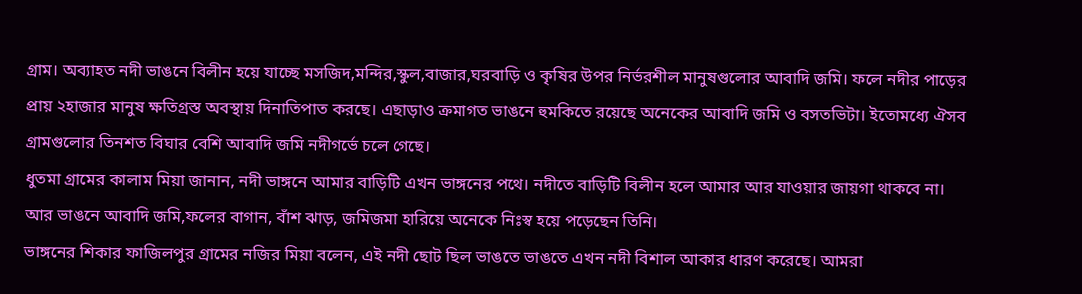গ্রাম। অব্যাহত নদী ভাঙনে বিলীন হয়ে যাচ্ছে মসজিদ,মন্দির,স্কুল,বাজার,ঘরবাড়ি ও কৃষির উপর নির্ভরশীল মানুষগুলোর আবাদি জমি। ফলে নদীর পাড়ের প্রায় ২হাজার মানুষ ক্ষতিগ্রস্ত অবস্থায় দিনাতিপাত করছে। এছাড়াও ক্রমাগত ভাঙনে হুমকিতে রয়েছে অনেকের আবাদি জমি ও বসতভিটা। ইতোমধ্যে ঐসব গ্রামগুলোর তিনশত বিঘার বেশি আবাদি জমি নদীগর্ভে চলে গেছে।
ধুতমা গ্রামের কালাম মিয়া জানান, নদী ভাঙ্গনে আমার বাড়িটি এখন ভাঙ্গনের পথে। নদীতে বাড়িটি বিলীন হলে আমার আর যাওয়ার জায়গা থাকবে না। আর ভাঙনে আবাদি জমি,ফলের বাগান, বাঁশ ঝাড়, জমিজমা হারিয়ে অনেকে নিঃস্ব হয়ে পড়েছেন তিনি।
ভাঙ্গনের শিকার ফাজিলপুর গ্রামের নজির মিয়া বলেন, এই নদী ছোট ছিল ভাঙতে ভাঙতে এখন নদী বিশাল আকার ধারণ করেছে। আমরা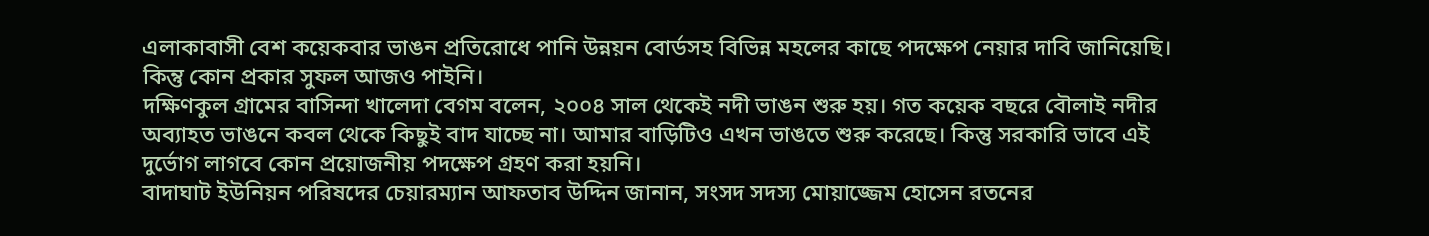এলাকাবাসী বেশ কয়েকবার ভাঙন প্রতিরোধে পানি উন্নয়ন বোর্ডসহ বিভিন্ন মহলের কাছে পদক্ষেপ নেয়ার দাবি জানিয়েছি। কিন্তু কোন প্রকার সুফল আজও পাইনি।
দক্ষিণকুল গ্রামের বাসিন্দা খালেদা বেগম বলেন, ২০০৪ সাল থেকেই নদী ভাঙন শুরু হয়। গত কয়েক বছরে বৌলাই নদীর অব্যাহত ভাঙনে কবল থেকে কিছুই বাদ যাচ্ছে না। আমার বাড়িটিও এখন ভাঙতে শুরু করেছে। কিন্তু সরকারি ভাবে এই দুর্ভোগ লাগবে কোন প্রয়োজনীয় পদক্ষেপ গ্রহণ করা হয়নি।
বাদাঘাট ইউনিয়ন পরিষদের চেয়ারম্যান আফতাব উদ্দিন জানান, সংসদ সদস্য মোয়াজ্জেম হোসেন রতনের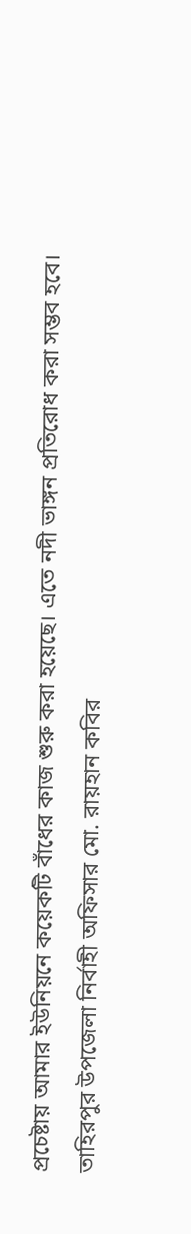প্রচেষ্টায় আমার ইউনিয়নে কয়েকটি বাঁধের কাজ শুরু করা হয়েছে। এতে নদী ভাঙ্গন প্রতিরোধ করা সম্ভব হবে।
তাহিরপুর উপজেলা নির্বাহী অফিসার মো. রায়হান কবির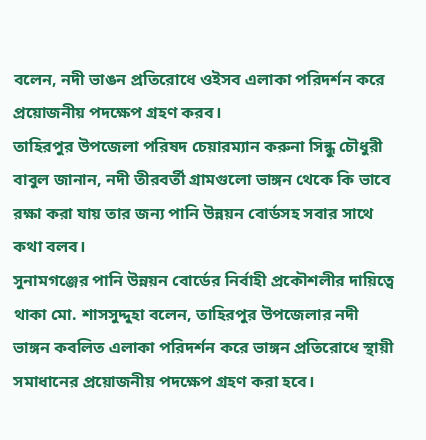বলেন, নদী ভাঙন প্রতিরোধে ওইসব এলাকা পরিদর্শন করে প্রয়োজনীয় পদক্ষেপ গ্রহণ করব।
তাহিরপুর উপজেলা পরিষদ চেয়ারম্যান করুনা সিন্ধু চৌধুরী বাবুল জানান, নদী তীরবর্তী গ্রামগুলো ভাঙ্গন থেকে কি ভাবে রক্ষা করা যায় তার জন্য পানি উন্নয়ন বোর্ডসহ সবার সাথে কথা বলব।
সুনামগঞ্জের পানি উন্নয়ন বোর্ডের নির্বাহী প্রকৌশলীর দায়িত্বে থাকা মো. শাসসুদ্দুহা বলেন, তাহিরপুর উপজেলার নদী ভাঙ্গন কবলিত এলাকা পরিদর্শন করে ভাঙ্গন প্রতিরোধে স্থায়ী সমাধানের প্রয়োজনীয় পদক্ষেপ গ্রহণ করা হবে।